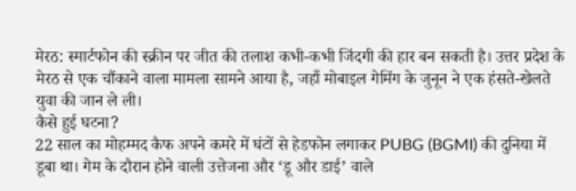मेरठ: स्मार्टफोन की स्क्रीन पर जीत की तलाश कभी-कभी जिंदगी की हार बन सकती है। उत्तर प्रदेश के मेरठ से एक चौंकाने वाला मामला सामने आया है, जहाँ मोबाइल गेमिंग के जुनून ने एक हंसते-खेलते युवा की जान ले ली।
कैसे हुई घटना?
22 साल का मोहम्मद कैफ अपने कमरे में घंटों से हेडफोन लगाकर PUBG (BGMI) की दुनिया में डूबा था। गेम के दौरान होने वाली उत्तेजना और ‘डू और डाई’ वाले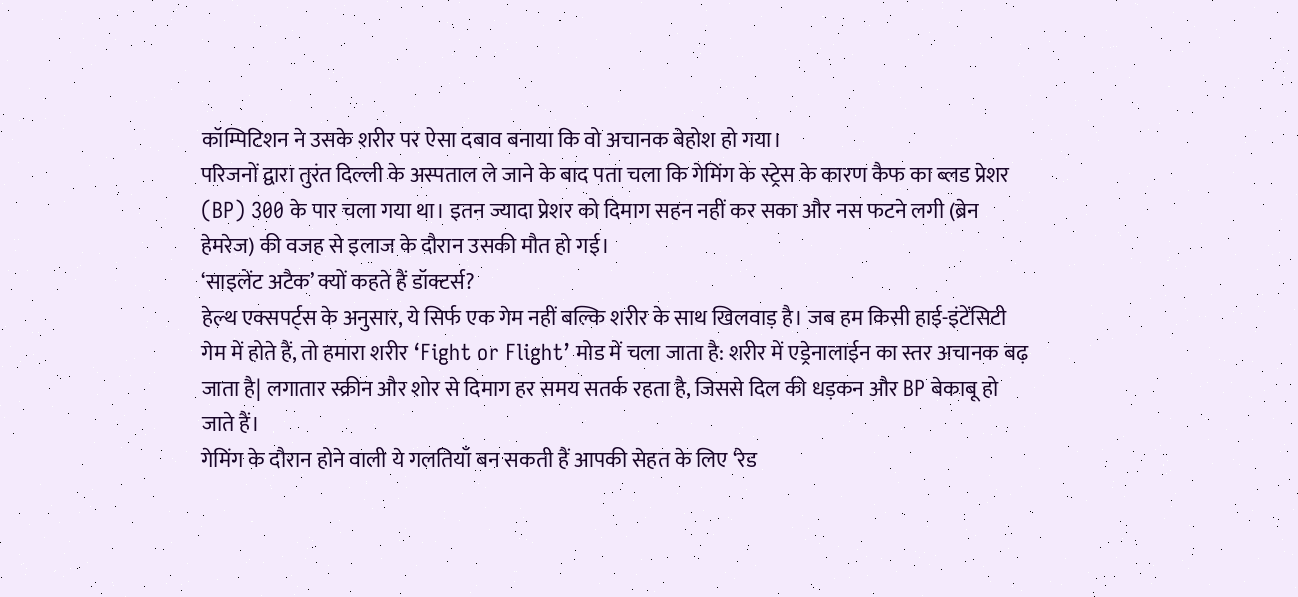कॉम्पिटिशन ने उसके शरीर पर ऐसा दबाव बनाया कि वो अचानक बेहोश हो गया।
परिजनों द्वारा तुरंत दिल्ली के अस्पताल ले जाने के बाद पता चला कि गेमिंग के स्ट्रेस के कारण कैफ का ब्लड प्रेशर (BP) 300 के पार चला गया था। इतन ज्यादा प्रेशर को दिमाग सहन नहीं कर सका और नस फटने लगी (ब्रेन हेमरेज) की वजह से इलाज के दौरान उसकी मौत हो गई।
‘साइलेंट अटैक’ क्यों कहते हैं डॉक्टर्स?
हेल्थ एक्सपर्ट्स के अनुसार, ये सिर्फ एक गेम नहीं बल्कि शरीर के साथ खिलवाड़ है। जब हम किसी हाई-इंटेंसिटी गेम में होते हैं, तो हमारा शरीर ‘Fight or Flight’ मोड में चला जाता है: शरीर में एड्रेनालाईन का स्तर अचानक बढ़ जाता है| लगातार स्क्रीन और शोर से दिमाग हर समय सतर्क रहता है, जिससे दिल की धड़कन और BP बेकाबू हो जाते हैं।
गेमिंग के दौरान होने वाली ये गलतियाँ बन सकती हैं आपकी सेहत के लिए ‘रेड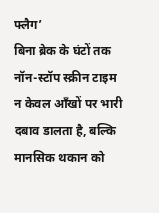फ्लैग’
बिना ब्रेक के घंटों तक नॉन-स्टॉप स्क्रीन टाइम न केवल आँखों पर भारी दबाव डालता है, बल्कि मानसिक थकान को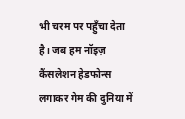भी चरम पर पहुँचा देता है। जब हम नॉइज़ कैंसलेशन हेडफोन्स लगाकर गेम की दुनिया में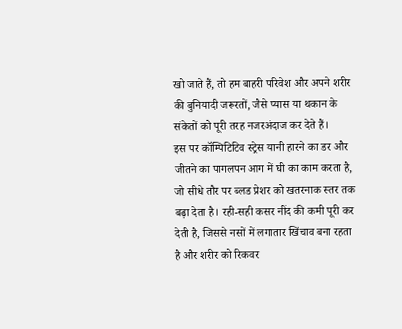खो जाते हैं, तो हम बाहरी परिवेश और अपने शरीर की बुनियादी जरूरतों, जैसे प्यास या थकान के संकेतों को पूरी तरह नजरअंदाज कर देते हैं।
इस पर कॉम्पिटिटिव स्ट्रेस यानी हारने का डर और जीतने का पागलपन आग में घी का काम करता है, जो सीधे तौर पर ब्लड प्रेशर को खतरनाक स्तर तक बढ़ा देता है। रही-सही कसर नींद की कमी पूरी कर देती है, जिससे नसों में लगातार खिंचाव बना रहता है और शरीर को रिकवर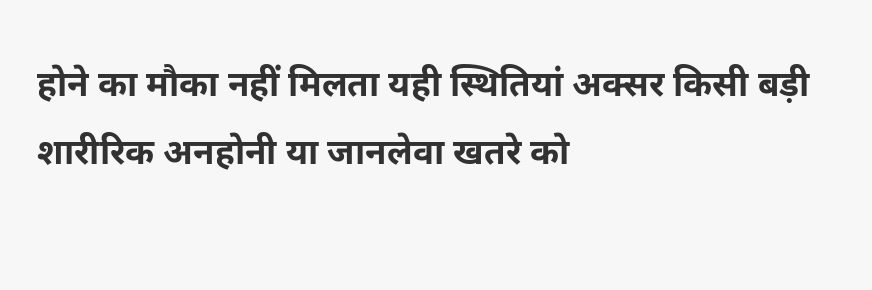होने का मौका नहीं मिलता यही स्थितियां अक्सर किसी बड़ी शारीरिक अनहोनी या जानलेवा खतरे को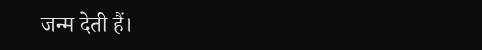जन्म देती हैं।